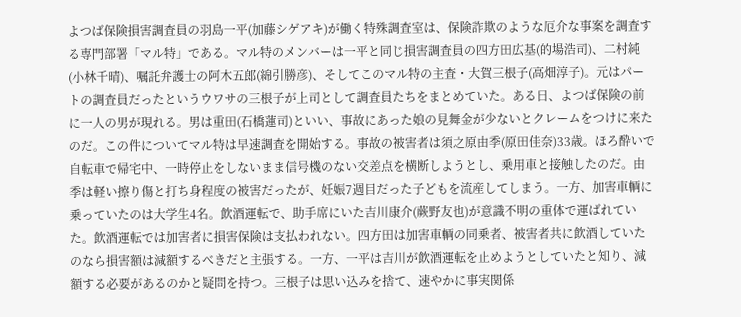よつば保険損害調査員の羽島一平(加藤シゲアキ)が働く特殊調査室は、保険詐欺のような厄介な事案を調査する専門部署「マル特」である。マル特のメンバーは一平と同じ損害調査員の四方田広基(的場浩司)、二村純(小林千晴)、嘱託弁護士の阿木五郎(綿引勝彦)、そしてこのマル特の主査・大賀三根子(高畑淳子)。元はパートの調査員だったというウワサの三根子が上司として調査員たちをまとめていた。ある日、よつば保険の前に一人の男が現れる。男は重田(石橋蓮司)といい、事故にあった娘の見舞金が少ないとクレームをつけに来たのだ。この件についてマル特は早速調査を開始する。事故の被害者は須之原由季(原田佳奈)33歳。ほろ酔いで自転車で帰宅中、一時停止をしないまま信号機のない交差点を横断しようとし、乗用車と接触したのだ。由季は軽い擦り傷と打ち身程度の被害だったが、妊娠7週目だった子どもを流産してしまう。一方、加害車輌に乗っていたのは大学生4名。飲酒運転で、助手席にいた吉川康介(蕨野友也)が意識不明の重体で運ばれていた。飲酒運転では加害者に損害保険は支払われない。四方田は加害車輌の同乗者、被害者共に飲酒していたのなら損害額は減額するべきだと主張する。一方、一平は吉川が飲酒運転を止めようとしていたと知り、減額する必要があるのかと疑問を持つ。三根子は思い込みを捨て、速やかに事実関係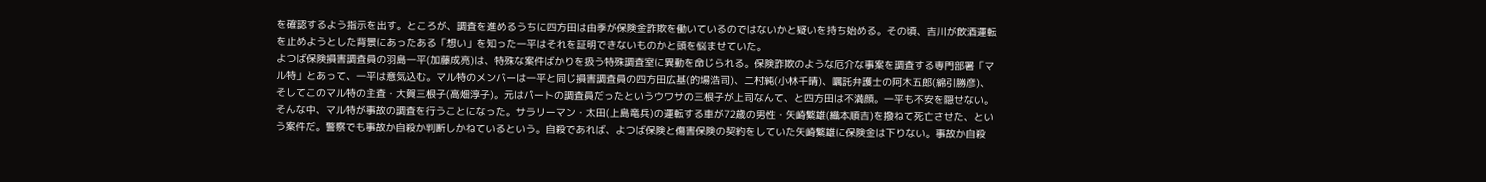を確認するよう指示を出す。ところが、調査を進めるうちに四方田は由季が保険金詐欺を働いているのではないかと疑いを持ち始める。その頃、吉川が飲酒運転を止めようとした背景にあったある「想い」を知った一平はそれを証明できないものかと頭を悩ませていた。
よつば保険損害調査員の羽島一平(加藤成亮)は、特殊な案件ばかりを扱う特殊調査室に異動を命じられる。保険詐欺のような厄介な事案を調査する専門部署「マル特」とあって、一平は意気込む。マル特のメンバーは一平と同じ損害調査員の四方田広基(的場浩司)、二村純(小林千晴)、嘱託弁護士の阿木五郎(綿引勝彦)、そしてこのマル特の主査・大賀三根子(高畑淳子)。元はパートの調査員だったというウワサの三根子が上司なんて、と四方田は不満顔。一平も不安を隠せない。そんな中、マル特が事故の調査を行うことになった。サラリーマン・太田(上島竜兵)の運転する車が72歳の男性・矢崎繁雄(織本順吉)を撥ねて死亡させた、という案件だ。警察でも事故か自殺か判断しかねているという。自殺であれば、よつば保険と傷害保険の契約をしていた矢崎繁雄に保険金は下りない。事故か自殺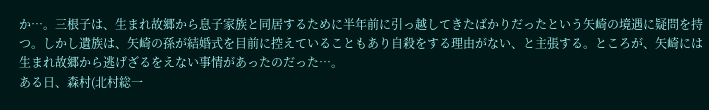か…。三根子は、生まれ故郷から息子家族と同居するために半年前に引っ越してきたばかりだったという矢崎の境遇に疑問を持つ。しかし遺族は、矢崎の孫が結婚式を目前に控えていることもあり自殺をする理由がない、と主張する。ところが、矢崎には生まれ故郷から逃げざるをえない事情があったのだった…。
ある日、森村(北村総一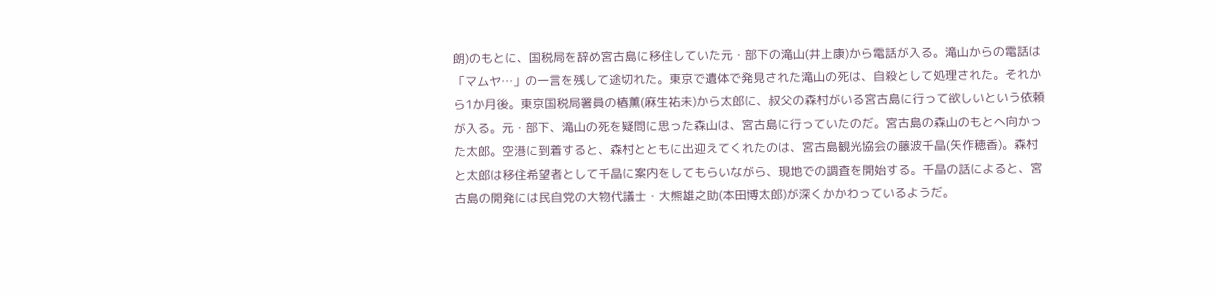朗)のもとに、国税局を辞め宮古島に移住していた元・部下の滝山(井上康)から電話が入る。滝山からの電話は「マムヤ…」の一言を残して途切れた。東京で遺体で発見された滝山の死は、自殺として処理された。それから1か月後。東京国税局署員の椿薫(麻生祐未)から太郎に、叔父の森村がいる宮古島に行って欲しいという依頼が入る。元・部下、滝山の死を疑問に思った森山は、宮古島に行っていたのだ。宮古島の森山のもとへ向かった太郎。空港に到着すると、森村とともに出迎えてくれたのは、宮古島観光協会の藤波千晶(矢作穂香)。森村と太郎は移住希望者として千晶に案内をしてもらいながら、現地での調査を開始する。千晶の話によると、宮古島の開発には民自党の大物代議士・大熊雄之助(本田博太郎)が深くかかわっているようだ。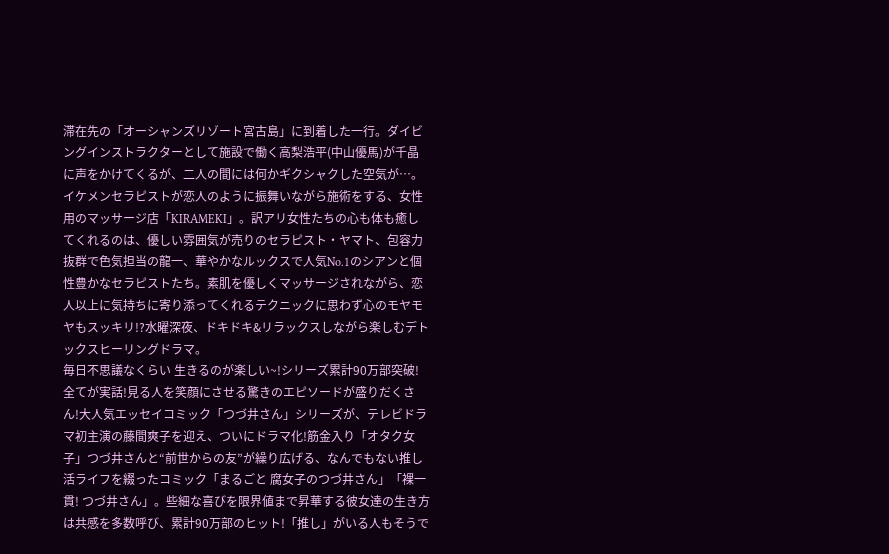滞在先の「オーシャンズリゾート宮古島」に到着した一行。ダイビングインストラクターとして施設で働く高梨浩平(中山優馬)が千晶に声をかけてくるが、二人の間には何かギクシャクした空気が…。
イケメンセラピストが恋人のように振舞いながら施術をする、女性用のマッサージ店「KIRAMEKI」。訳アリ女性たちの心も体も癒してくれるのは、優しい雰囲気が売りのセラピスト・ヤマト、包容力抜群で色気担当の龍一、華やかなルックスで人気No.1のシアンと個性豊かなセラピストたち。素肌を優しくマッサージされながら、恋人以上に気持ちに寄り添ってくれるテクニックに思わず心のモヤモヤもスッキリ!?水曜深夜、ドキドキ&リラックスしながら楽しむデトックスヒーリングドラマ。
毎日不思議なくらい 生きるのが楽しい~!シリーズ累計90万部突破!全てが実話!見る人を笑顔にさせる驚きのエピソードが盛りだくさん!大人気エッセイコミック「つづ井さん」シリーズが、テレビドラマ初主演の藤間爽子を迎え、ついにドラマ化!筋金入り「オタク女子」つづ井さんと“前世からの友”が繰り広げる、なんでもない推し活ライフを綴ったコミック「まるごと 腐女子のつづ井さん」「裸一貫! つづ井さん」。些細な喜びを限界値まで昇華する彼女達の生き方は共感を多数呼び、累計90万部のヒット!「推し」がいる人もそうで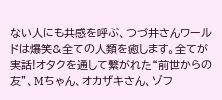ない人にも共感を呼ぶ、つづ井さんワールドは爆笑&全ての人類を癒します。全てが実話!オタクを通して繋がれた“前世からの友”、Mちゃん、オカザキさん、ゾフ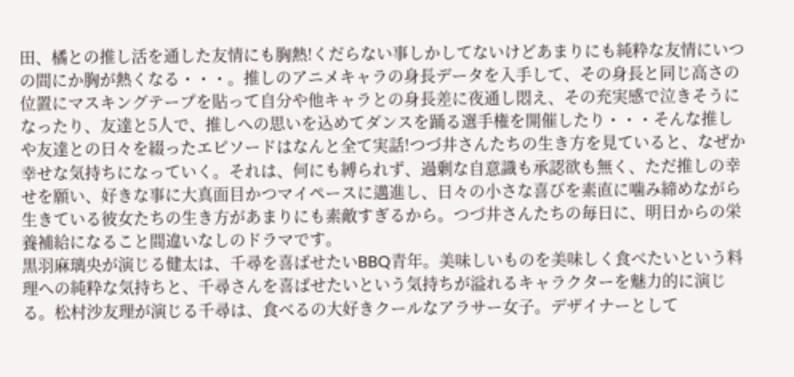田、橘との推し活を通した友情にも胸熱!くだらない事しかしてないけどあまりにも純粋な友情にいつの間にか胸が熱くなる・・・。推しのアニメキャラの身長データを入手して、その身長と同じ高さの位置にマスキングテープを貼って自分や他キャラとの身長差に夜通し悶え、その充実感で泣きそうになったり、友達と5人で、推しへの思いを込めてダンスを踊る選手権を開催したり・・・そんな推しや友達との日々を綴ったエピソードはなんと全て実話!つづ井さんたちの生き方を見ていると、なぜか幸せな気持ちになっていく。それは、何にも縛られず、過剰な自意識も承認欲も無く、ただ推しの幸せを願い、好きな事に大真面目かつマイペースに邁進し、日々の小さな喜びを素直に噛み締めながら生きている彼女たちの生き方があまりにも素敵すぎるから。つづ井さんたちの毎日に、明日からの栄養補給になること間違いなしのドラマです。
黒羽麻璃央が演じる健太は、千尋を喜ばせたいBBQ青年。美味しいものを美味しく食べたいという料理への純粋な気持ちと、千尋さんを喜ばせたいという気持ちが溢れるキャラクターを魅力的に演じる。松村沙友理が演じる千尋は、食べるの大好きクールなアラサー女子。デザイナーとして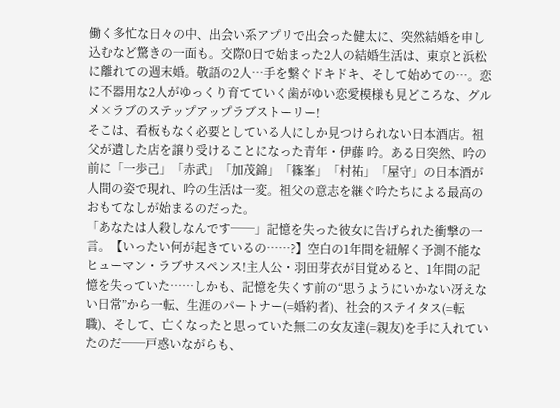働く多忙な日々の中、出会い系アプリで出会った健太に、突然結婚を申し込むなど驚きの一面も。交際0日で始まった2人の結婚生活は、東京と浜松に離れての週末婚。敬語の2人…手を繋ぐドキドキ、そして始めての…。恋に不器用な2人がゆっくり育てていく歯がゆい恋愛模様も見どころな、グルメ×ラブのステップアップラブストーリー!
そこは、看板もなく必要としている人にしか見つけられない日本酒店。祖父が遺した店を譲り受けることになった青年・伊藤 吟。ある日突然、吟の前に「一歩己」「赤武」「加茂錦」「篠峯」「村祐」「屋守」の日本酒が人間の姿で現れ、吟の生活は一変。祖父の意志を継ぐ吟たちによる最高のおもてなしが始まるのだった。
「あなたは人殺しなんです──」記憶を失った彼女に告げられた衝撃の一言。【いったい何が起きているの……?】空白の1年間を紐解く予測不能なヒューマン・ラブサスペンス!主人公・羽田芽衣が目覚めると、1年間の記憶を失っていた……しかも、記憶を失くす前の“思うようにいかない冴えない日常”から一転、生涯のパートナー(=婚約者)、社会的ステイタス(=転職)、そして、亡くなったと思っていた無二の女友達(=親友)を手に入れていたのだ──戸惑いながらも、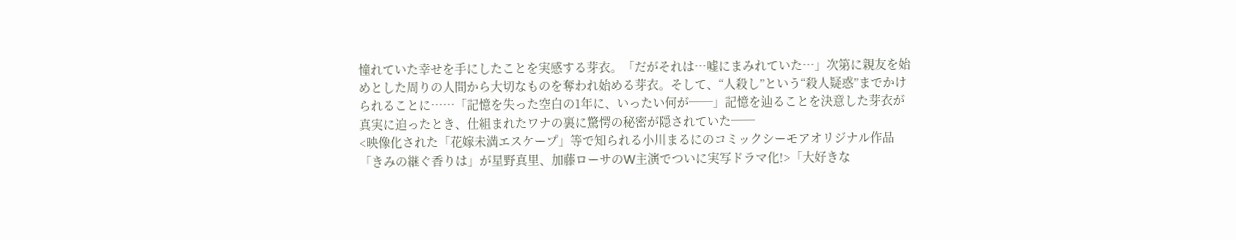憧れていた幸せを手にしたことを実感する芽衣。「だがそれは…嘘にまみれていた…」次第に親友を始めとした周りの人間から大切なものを奪われ始める芽衣。そして、“人殺し”という“殺人疑惑”までかけられることに……「記憶を失った空白の1年に、いったい何が──」記憶を辿ることを決意した芽衣が真実に迫ったとき、仕組まれたワナの裏に驚愕の秘密が隠されていた──
<映像化された「花嫁未満エスケープ」等で知られる小川まるにのコミックシーモアオリジナル作品「きみの継ぐ香りは」が星野真里、加藤ローサのW主演でついに実写ドラマ化!>「大好きな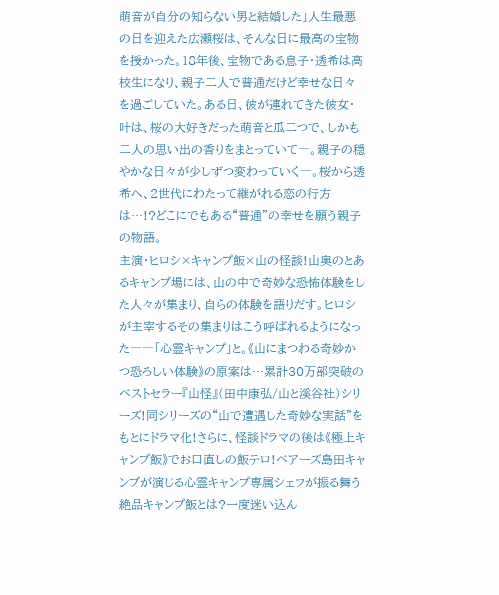萌音が自分の知らない男と結婚した」人生最悪の日を迎えた広瀬桜は、そんな日に最高の宝物を授かった。18年後、宝物である息子・透希は高校生になり、親子二人で普通だけど幸せな日々を過ごしていた。ある日、彼が連れてきた彼女・叶は、桜の大好きだった萌音と瓜二つで、しかも二人の思い出の香りをまとっていて―。親子の穏やかな日々が少しずつ変わっていく―。桜から透希へ、2世代にわたって継がれる恋の行方は…!?どこにでもある“普通”の幸せを願う親子の物語。
主演・ヒロシ×キャンプ飯×山の怪談!山奥のとあるキャンプ場には、山の中で奇妙な恐怖体験をした人々が集まり、自らの体験を語りだす。ヒロシが主宰するその集まりはこう呼ばれるようになった――「心霊キャンプ」と。《山にまつわる奇妙かつ恐ろしい体験》の原案は…累計30万部突破のベストセラー『山怪』(田中康弘/山と溪谷社)シリーズ!同シリーズの“山で遭遇した奇妙な実話”をもとにドラマ化!さらに、怪談ドラマの後は《極上キャンプ飯》でお口直しの飯テロ!ベアーズ島田キャンプが演じる心霊キャンプ専属シェフが振る舞う絶品キャンプ飯とは?一度迷い込ん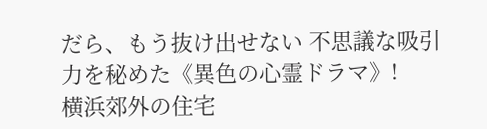だら、もう抜け出せない 不思議な吸引力を秘めた《異色の心霊ドラマ》!
横浜郊外の住宅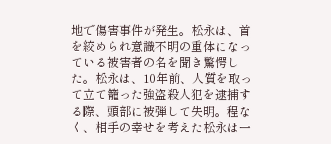地で傷害事件が発生。松永は、首を絞められ意識不明の重体になっている被害者の名を聞き驚愕した。松永は、10年前、人質を取って立て籠った強盗殺人犯を逮捕する際、頭部に被弾して失明。程なく、相手の幸せを考えた松永は一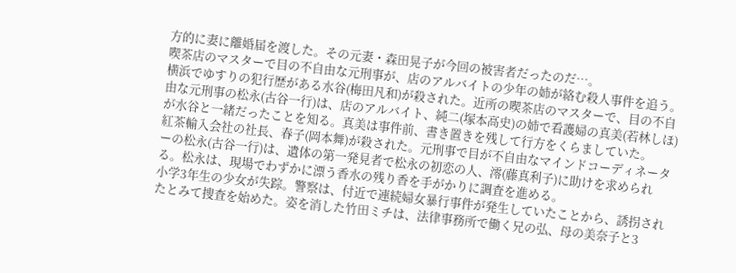方的に妻に離婚届を渡した。その元妻・森田晃子が今回の被害者だったのだ…。
喫茶店のマスターで目の不自由な元刑事が、店のアルバイトの少年の姉が絡む殺人事件を追う。横浜でゆすりの犯行歴がある水谷(梅田凡和)が殺された。近所の喫茶店のマスターで、目の不自由な元刑事の松永(古谷一行)は、店のアルバイト、純二(塚本高史)の姉で看護婦の真美(若林しほ)が水谷と一緒だったことを知る。真美は事件前、書き置きを残して行方をくらましていた。
紅茶輸入会社の社長、春子(岡本舞)が殺された。元刑事で目が不自由なマインドコーディネーターの松永(古谷一行)は、遺体の第一発見者で松永の初恋の人、澪(藤真利子)に助けを求められる。松永は、現場でわずかに漂う香水の残り香を手がかりに調査を進める。
小学3年生の少女が失踪。警察は、付近で連続婦女暴行事件が発生していたことから、誘拐されたとみて捜査を始めた。姿を消した竹田ミチは、法律事務所で働く兄の弘、母の美奈子と3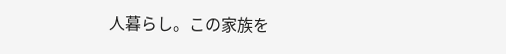人暮らし。この家族を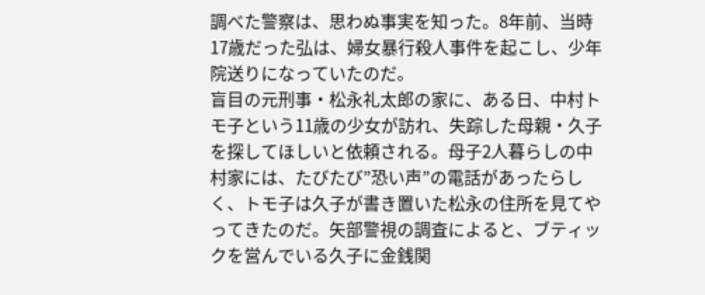調べた警察は、思わぬ事実を知った。8年前、当時17歳だった弘は、婦女暴行殺人事件を起こし、少年院送りになっていたのだ。
盲目の元刑事・松永礼太郎の家に、ある日、中村トモ子という11歳の少女が訪れ、失踪した母親・久子を探してほしいと依頼される。母子2人暮らしの中村家には、たびたび”恐い声”の電話があったらしく、トモ子は久子が書き置いた松永の住所を見てやってきたのだ。矢部警視の調査によると、ブティックを営んでいる久子に金銭関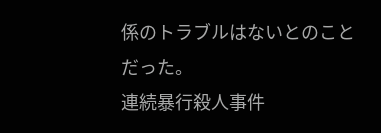係のトラブルはないとのことだった。
連続暴行殺人事件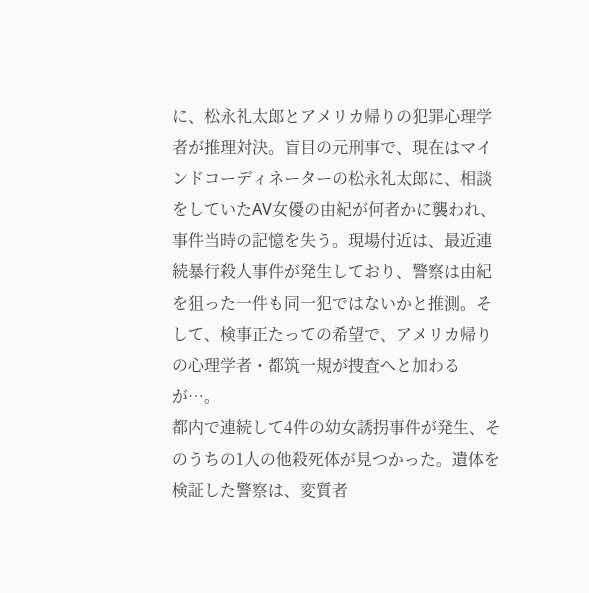に、松永礼太郎とアメリカ帰りの犯罪心理学者が推理対決。盲目の元刑事で、現在はマインドコーディネーターの松永礼太郎に、相談をしていたAV女優の由紀が何者かに襲われ、事件当時の記憶を失う。現場付近は、最近連続暴行殺人事件が発生しており、警察は由紀を狙った一件も同一犯ではないかと推測。そして、検事正たっての希望で、アメリカ帰りの心理学者・都筑一規が捜査へと加わるが…。
都内で連続して4件の幼女誘拐事件が発生、そのうちの1人の他殺死体が見つかった。遺体を検証した警察は、変質者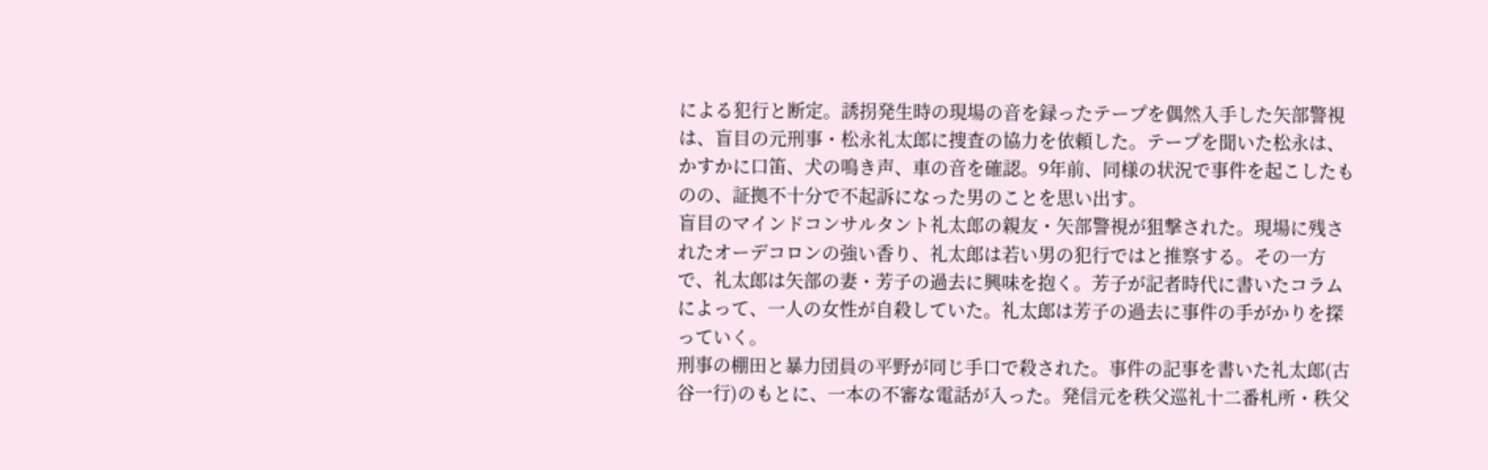による犯行と断定。誘拐発生時の現場の音を録ったテープを偶然入手した矢部警視は、盲目の元刑事・松永礼太郎に捜査の協力を依頼した。テープを聞いた松永は、かすかに口笛、犬の鳴き声、車の音を確認。9年前、同様の状況で事件を起こしたものの、証拠不十分で不起訴になった男のことを思い出す。
盲目のマインドコンサルタント礼太郎の親友・矢部警視が狙撃された。現場に残されたオーデコロンの強い香り、礼太郎は若い男の犯行ではと推察する。その一方で、礼太郎は矢部の妻・芳子の過去に興味を抱く。芳子が記者時代に書いたコラムによって、一人の女性が自殺していた。礼太郎は芳子の過去に事件の手がかりを探っていく。
刑事の棚田と暴力団員の平野が同じ手口で殺された。事件の記事を書いた礼太郎(古谷一行)のもとに、一本の不審な電話が入った。発信元を秩父巡礼十二番札所・秩父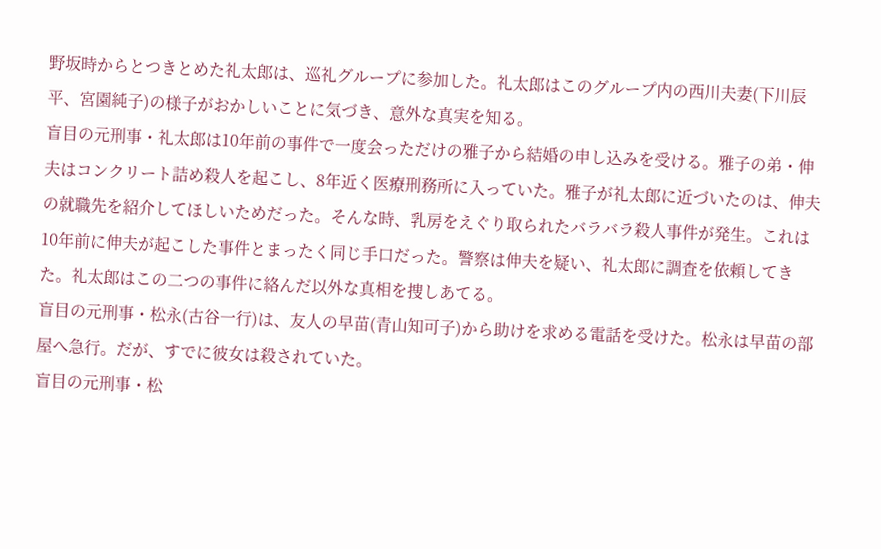野坂時からとつきとめた礼太郎は、巡礼グループに参加した。礼太郎はこのグループ内の西川夫妻(下川辰平、宮園純子)の様子がおかしいことに気づき、意外な真実を知る。
盲目の元刑事・礼太郎は10年前の事件で一度会っただけの雅子から結婚の申し込みを受ける。雅子の弟・伸夫はコンクリート詰め殺人を起こし、8年近く医療刑務所に入っていた。雅子が礼太郎に近づいたのは、伸夫の就職先を紹介してほしいためだった。そんな時、乳房をえぐり取られたバラバラ殺人事件が発生。これは10年前に伸夫が起こした事件とまったく同じ手口だった。警察は伸夫を疑い、礼太郎に調査を依頼してきた。礼太郎はこの二つの事件に絡んだ以外な真相を捜しあてる。
盲目の元刑事・松永(古谷一行)は、友人の早苗(青山知可子)から助けを求める電話を受けた。松永は早苗の部屋へ急行。だが、すでに彼女は殺されていた。
盲目の元刑事・松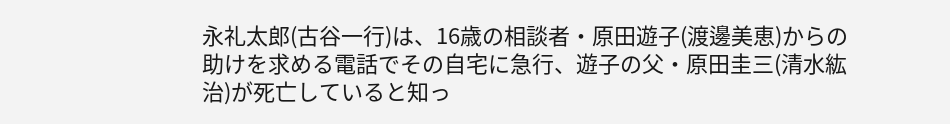永礼太郎(古谷一行)は、16歳の相談者・原田遊子(渡邊美恵)からの助けを求める電話でその自宅に急行、遊子の父・原田圭三(清水紘治)が死亡していると知っ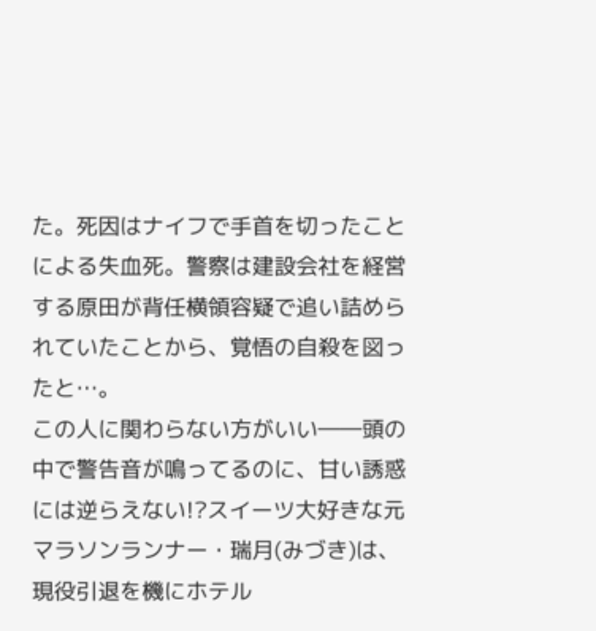た。死因はナイフで手首を切ったことによる失血死。警察は建設会社を経営する原田が背任横領容疑で追い詰められていたことから、覚悟の自殺を図ったと…。
この人に関わらない方がいい――頭の中で警告音が鳴ってるのに、甘い誘惑には逆らえない!?スイーツ大好きな元マラソンランナー・瑞月(みづき)は、現役引退を機にホテル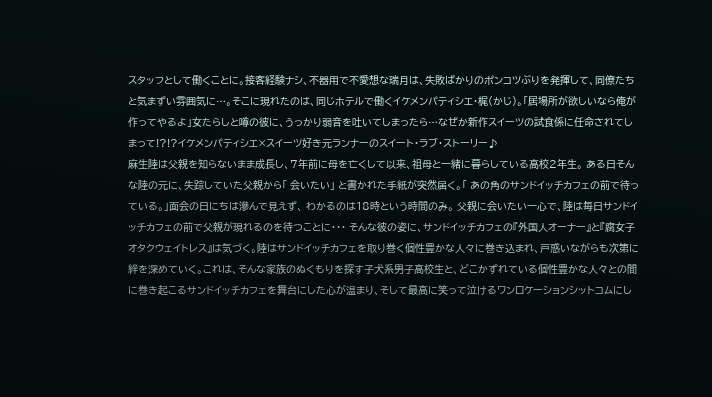スタッフとして働くことに。接客経験ナシ、不器用で不愛想な瑞月は、失敗ばかりのポンコツぶりを発揮して、同僚たちと気まずい雰囲気に…。そこに現れたのは、同じホテルで働くイケメンパティシエ・梶(かじ)。「居場所が欲しいなら俺が作ってやるよ」女たらしと噂の彼に、うっかり弱音を吐いてしまったら…なぜか新作スイーツの試食係に任命されてしまって!?!?イケメンパティシエ×スイーツ好き元ランナーのスイート・ラブ・ストーリー♪
麻生陸は父親を知らないまま成長し、7年前に母を亡くして以来、祖母と一緒に暮らしている高校2年生。 ある日そんな陸の元に、失踪していた父親から「 会いたい」 と書かれた手紙が突然届く。「 あの角のサンドイッチカフェの前で待っている。」面会の日にちは滲んで見えず、 わかるのは18時という時間のみ。 父親に会いたい一心で、陸は毎日サンドイッチカフェの前で父親が現れるのを待つことに・・・ そんな彼の姿に、サンドイッチカフェの『外国人オーナー』と『腐女子オタクウェイトレス』は気づく。陸はサンドイッチカフェを取り巻く個性豊かな人々に巻き込まれ、戸惑いながらも次第に絆を深めていく。これは、そんな家族のぬくもりを探す子犬系男子高校生と、どこかずれている個性豊かな人々との間に巻き起こるサンドイッチカフェを舞台にした心が温まり、そして最高に笑って泣けるワンロケーションシットコムにし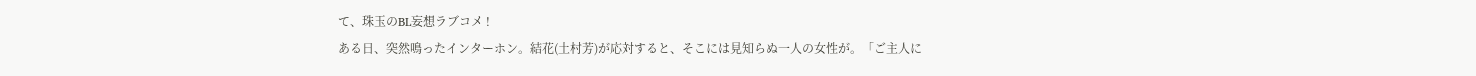て、珠玉のBL妄想ラブコメ !
ある日、突然鳴ったインターホン。結花(土村芳)が応対すると、そこには見知らぬ一人の女性が。「ご主人に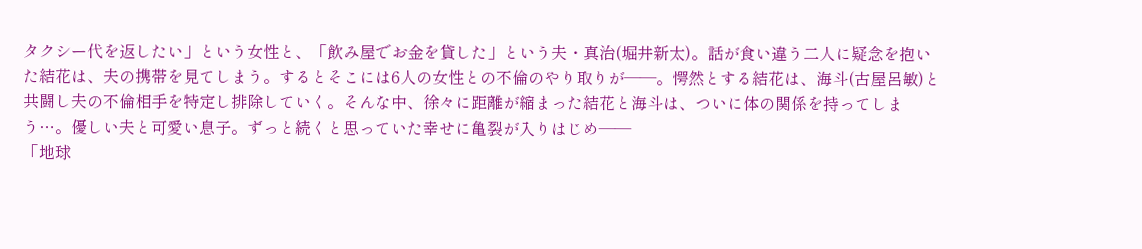タクシー代を返したい」という女性と、「飲み屋でお金を貸した」という夫・真治(堀井新太)。話が食い違う二人に疑念を抱いた結花は、夫の携帯を見てしまう。するとそこには6人の女性との不倫のやり取りが――。愕然とする結花は、海斗(古屋呂敏)と共闘し夫の不倫相手を特定し排除していく。そんな中、徐々に距離が縮まった結花と海斗は、ついに体の関係を持ってしまう…。優しい夫と可愛い息子。ずっと続くと思っていた幸せに亀裂が入りはじめ――
「地球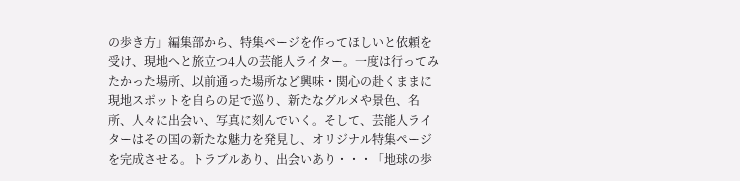の歩き方」編集部から、特集ページを作ってほしいと依頼を受け、現地へと旅立つ4人の芸能人ライター。一度は行ってみたかった場所、以前通った場所など興味・関心の赴くままに現地スポットを自らの足で巡り、新たなグルメや景色、名所、人々に出会い、写真に刻んでいく。そして、芸能人ライターはその国の新たな魅力を発見し、オリジナル特集ページを完成させる。トラブルあり、出会いあり・・・「地球の歩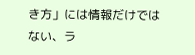き方」には情報だけではない、ラ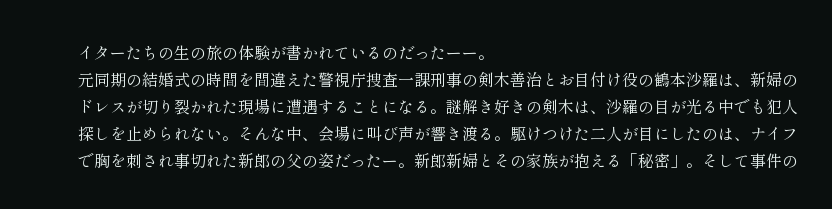イターたちの生の旅の体験が書かれているのだったーー。
元同期の結婚式の時間を間違えた警視庁捜査一課刑事の剣木善治とお目付け役の鶴本沙羅は、新婦のドレスが切り裂かれた現場に遭遇することになる。謎解き好きの剣木は、沙羅の目が光る中でも犯人探しを止められない。そんな中、会場に叫び声が響き渡る。駆けつけた二人が目にしたのは、ナイフで胸を刺され事切れた新郎の父の姿だったー。新郎新婦とその家族が抱える「秘密」。そして事件の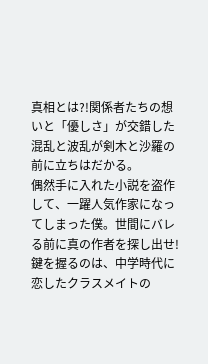真相とは?!関係者たちの想いと「優しさ」が交錯した混乱と波乱が剣木と沙羅の前に立ちはだかる。
偶然手に入れた小説を盗作して、一躍人気作家になってしまった僕。世間にバレる前に真の作者を探し出せ!鍵を握るのは、中学時代に恋したクラスメイトの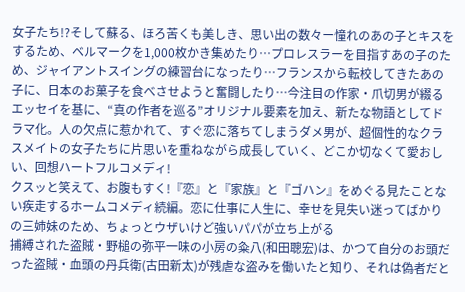女子たち!?そして蘇る、ほろ苦くも美しき、思い出の数々ー憧れのあの子とキスをするため、ベルマークを1,000枚かき集めたり…プロレスラーを目指すあの子のため、ジャイアントスイングの練習台になったり…フランスから転校してきたあの子に、日本のお菓子を食べさせようと奮闘したり…今注目の作家・爪切男が綴るエッセイを基に、“真の作者を巡る”オリジナル要素を加え、新たな物語としてドラマ化。人の欠点に惹かれて、すぐ恋に落ちてしまうダメ男が、超個性的なクラスメイトの女子たちに片思いを重ねながら成長していく、どこか切なくて愛おしい、回想ハートフルコメディ!
クスッと笑えて、お腹もすく!『恋』と『家族』と『ゴハン』をめぐる見たことない疾走するホームコメディ続編。恋に仕事に人生に、幸せを見失い迷ってばかりの三姉妹のため、ちょっとウザいけど強いパパが立ち上がる
捕縛された盗賊・野槌の弥平一味の小房の粂八(和田聰宏)は、かつて自分のお頭だった盗賊・血頭の丹兵衛(古田新太)が残虐な盗みを働いたと知り、それは偽者だと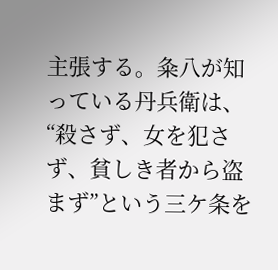主張する。粂八が知っている丹兵衛は、“殺さず、女を犯さず、貧しき者から盗まず”という三ケ条を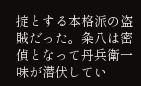掟とする本格派の盗賊だった。粂八は密偵となって丹兵衛一味が潜伏してい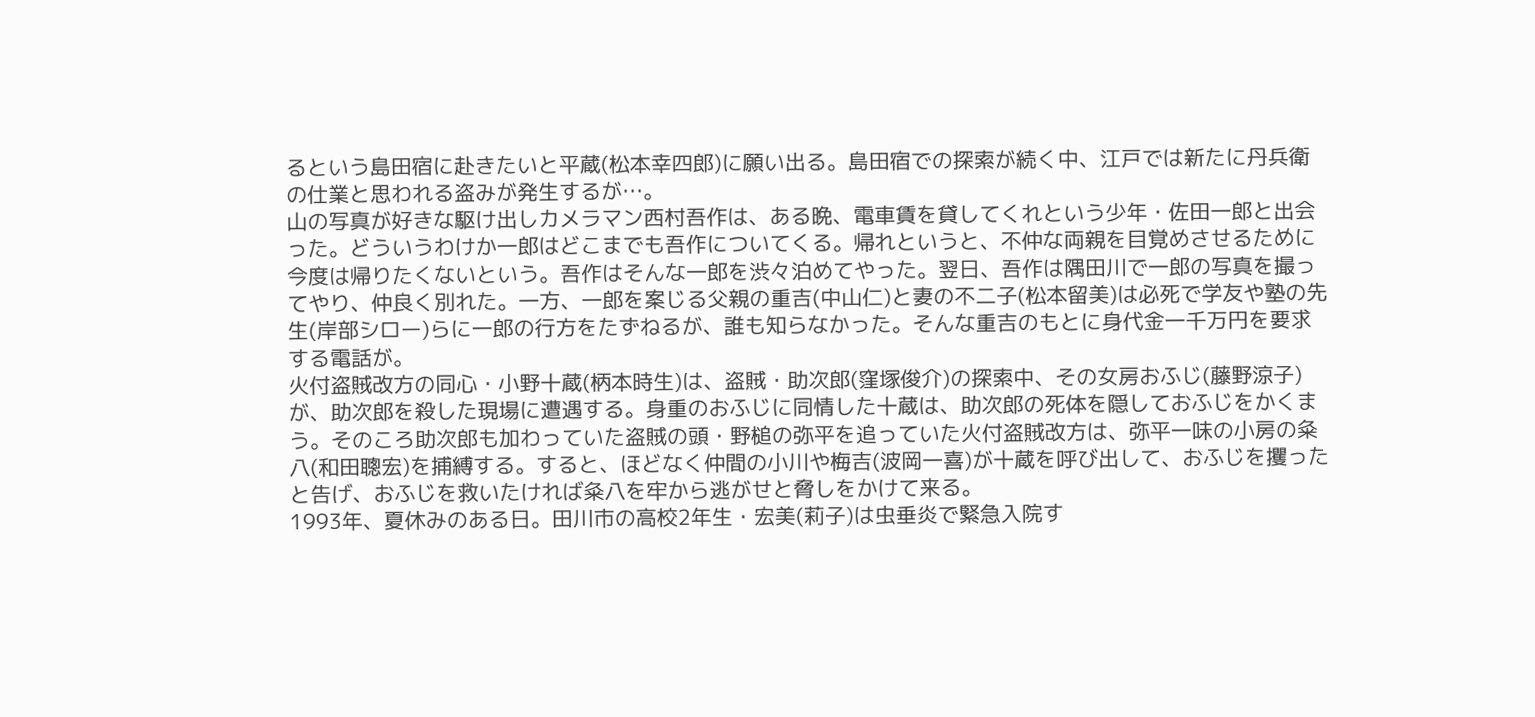るという島田宿に赴きたいと平蔵(松本幸四郎)に願い出る。島田宿での探索が続く中、江戸では新たに丹兵衛の仕業と思われる盗みが発生するが…。
山の写真が好きな駆け出しカメラマン西村吾作は、ある晩、電車賃を貸してくれという少年・佐田一郎と出会った。どういうわけか一郎はどこまでも吾作についてくる。帰れというと、不仲な両親を目覚めさせるために今度は帰りたくないという。吾作はそんな一郎を渋々泊めてやった。翌日、吾作は隅田川で一郎の写真を撮ってやり、仲良く別れた。一方、一郎を案じる父親の重吉(中山仁)と妻の不二子(松本留美)は必死で学友や塾の先生(岸部シロー)らに一郎の行方をたずねるが、誰も知らなかった。そんな重吉のもとに身代金一千万円を要求する電話が。
火付盗賊改方の同心・小野十蔵(柄本時生)は、盗賊・助次郎(窪塚俊介)の探索中、その女房おふじ(藤野涼子)が、助次郎を殺した現場に遭遇する。身重のおふじに同情した十蔵は、助次郎の死体を隠しておふじをかくまう。そのころ助次郎も加わっていた盗賊の頭・野槌の弥平を追っていた火付盗賊改方は、弥平一味の小房の粂八(和田聰宏)を捕縛する。すると、ほどなく仲間の小川や梅吉(波岡一喜)が十蔵を呼び出して、おふじを攫ったと告げ、おふじを救いたければ粂八を牢から逃がせと脅しをかけて来る。
1993年、夏休みのある日。田川市の高校2年生・宏美(莉子)は虫垂炎で緊急入院す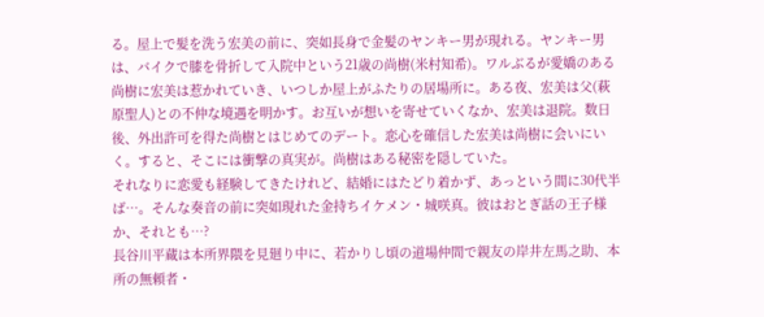る。屋上で髪を洗う宏美の前に、突如長身で金髪のヤンキー男が現れる。ヤンキー男は、バイクで膝を骨折して入院中という21歳の尚樹(米村知希)。ワルぶるが愛嬌のある尚樹に宏美は惹かれていき、いつしか屋上がふたりの居場所に。ある夜、宏美は父(萩原聖人)との不仲な境遇を明かす。お互いが想いを寄せていくなか、宏美は退院。数日後、外出許可を得た尚樹とはじめてのデート。恋心を確信した宏美は尚樹に会いにいく。すると、そこには衝撃の真実が。尚樹はある秘密を隠していた。
それなりに恋愛も経験してきたけれど、結婚にはたどり着かず、あっという間に30代半ば…。そんな奏音の前に突如現れた金持ちイケメン・城咲真。彼はおとぎ話の王子様か、それとも…?
長谷川平蔵は本所界隈を見廻り中に、若かりし頃の道場仲間で親友の岸井左馬之助、本所の無頼者・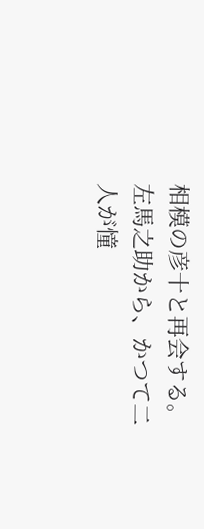相模の彦十と再会する。左馬之助から、かつて二人が憧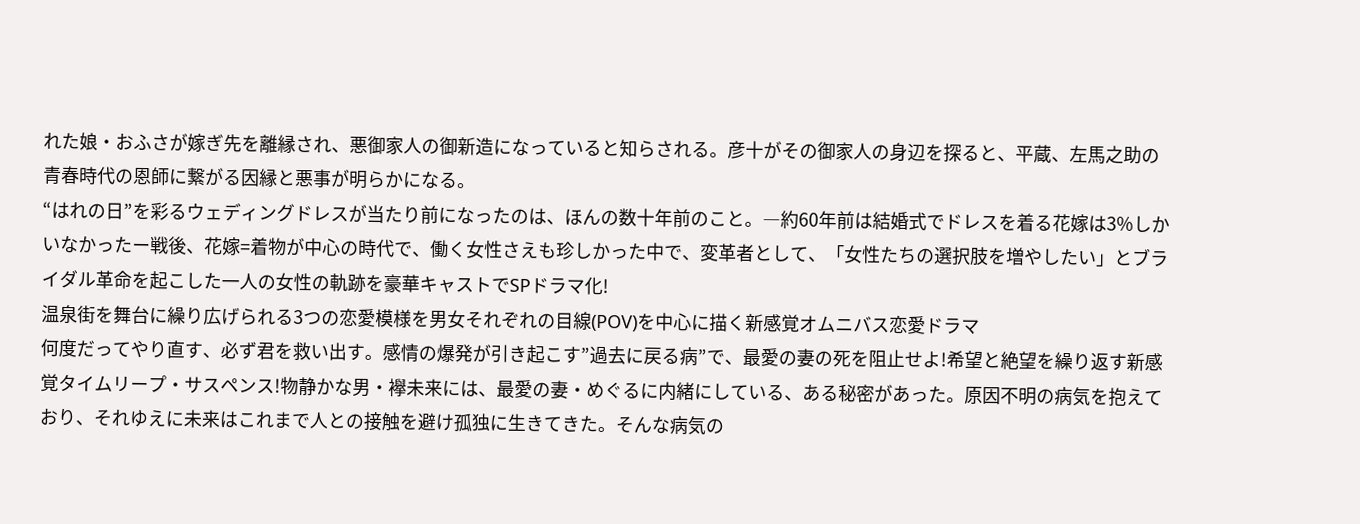れた娘・おふさが嫁ぎ先を離縁され、悪御家人の御新造になっていると知らされる。彦十がその御家人の身辺を探ると、平蔵、左馬之助の青春時代の恩師に繋がる因縁と悪事が明らかになる。
“はれの日”を彩るウェディングドレスが当たり前になったのは、ほんの数十年前のこと。―約60年前は結婚式でドレスを着る花嫁は3%しかいなかったー戦後、花嫁=着物が中心の時代で、働く女性さえも珍しかった中で、変革者として、「女性たちの選択肢を増やしたい」とブライダル革命を起こした一人の女性の軌跡を豪華キャストでSPドラマ化!
温泉街を舞台に繰り広げられる3つの恋愛模様を男女それぞれの目線(POV)を中心に描く新感覚オムニバス恋愛ドラマ
何度だってやり直す、必ず君を救い出す。感情の爆発が引き起こす”過去に戻る病”で、最愛の妻の死を阻止せよ!希望と絶望を繰り返す新感覚タイムリープ・サスペンス!物静かな男・襷未来には、最愛の妻・めぐるに内緒にしている、ある秘密があった。原因不明の病気を抱えており、それゆえに未来はこれまで人との接触を避け孤独に生きてきた。そんな病気の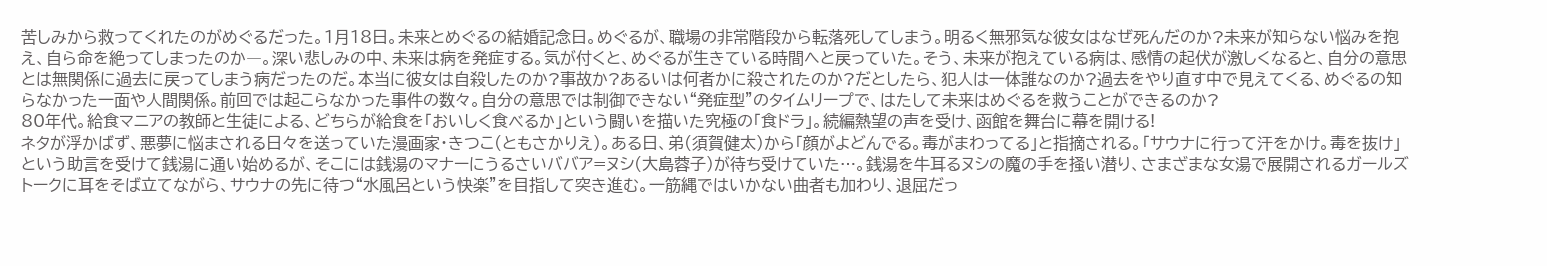苦しみから救ってくれたのがめぐるだった。1月18日。未来とめぐるの結婚記念日。めぐるが、職場の非常階段から転落死してしまう。明るく無邪気な彼女はなぜ死んだのか?未来が知らない悩みを抱え、自ら命を絶ってしまったのか―。深い悲しみの中、未来は病を発症する。気が付くと、めぐるが生きている時間へと戻っていた。そう、未来が抱えている病は、感情の起伏が激しくなると、自分の意思とは無関係に過去に戻ってしまう病だったのだ。本当に彼女は自殺したのか?事故か?あるいは何者かに殺されたのか?だとしたら、犯人は一体誰なのか?過去をやり直す中で見えてくる、めぐるの知らなかった一面や人間関係。前回では起こらなかった事件の数々。自分の意思では制御できない“発症型”のタイムリープで、はたして未来はめぐるを救うことができるのか?
80年代。給食マニアの教師と生徒による、どちらが給食を「おいしく食べるか」という闘いを描いた究極の「食ドラ」。続編熱望の声を受け、函館を舞台に幕を開ける!
ネタが浮かばず、悪夢に悩まされる日々を送っていた漫画家・きつこ(ともさかりえ)。ある日、弟(須賀健太)から「顔がよどんでる。毒がまわってる」と指摘される。「サウナに行って汗をかけ。毒を抜け」という助言を受けて銭湯に通い始めるが、そこには銭湯のマナーにうるさいババア=ヌシ(大島蓉子)が待ち受けていた…。銭湯を牛耳るヌシの魔の手を掻い潜り、さまざまな女湯で展開されるガールズトークに耳をそば立てながら、サウナの先に待つ“水風呂という快楽”を目指して突き進む。一筋縄ではいかない曲者も加わり、退屈だっ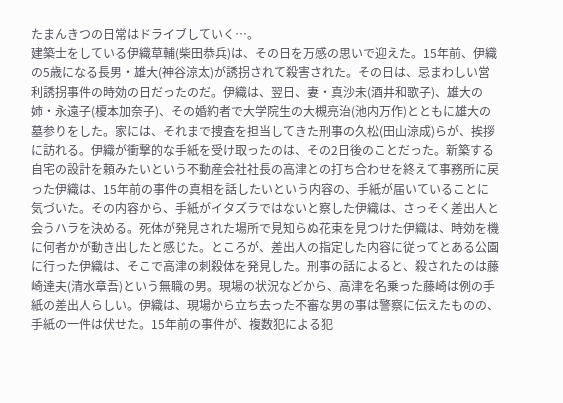たまんきつの日常はドライブしていく…。
建築士をしている伊織草輔(柴田恭兵)は、その日を万感の思いで迎えた。15年前、伊織の5歳になる長男・雄大(神谷涼太)が誘拐されて殺害された。その日は、忌まわしい営利誘拐事件の時効の日だったのだ。伊織は、翌日、妻・真沙未(酒井和歌子)、雄大の姉・永遠子(榎本加奈子)、その婚約者で大学院生の大槻亮治(池内万作)とともに雄大の墓参りをした。家には、それまで捜査を担当してきた刑事の久松(田山涼成)らが、挨拶に訪れる。伊織が衝撃的な手紙を受け取ったのは、その2日後のことだった。新築する自宅の設計を頼みたいという不動産会社社長の高津との打ち合わせを終えて事務所に戻った伊織は、15年前の事件の真相を話したいという内容の、手紙が届いていることに気づいた。その内容から、手紙がイタズラではないと察した伊織は、さっそく差出人と会うハラを決める。死体が発見された場所で見知らぬ花束を見つけた伊織は、時効を機に何者かが動き出したと感じた。ところが、差出人の指定した内容に従ってとある公園に行った伊織は、そこで高津の刺殺体を発見した。刑事の話によると、殺されたのは藤崎達夫(清水章吾)という無職の男。現場の状況などから、高津を名乗った藤崎は例の手紙の差出人らしい。伊織は、現場から立ち去った不審な男の事は警察に伝えたものの、手紙の一件は伏せた。15年前の事件が、複数犯による犯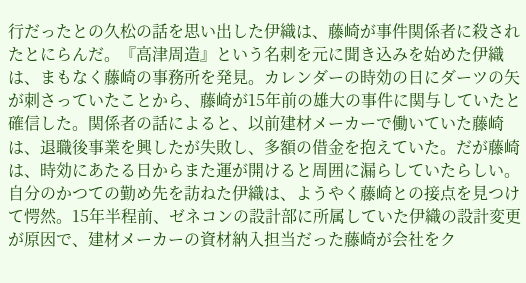行だったとの久松の話を思い出した伊織は、藤崎が事件関係者に殺されたとにらんだ。『高津周造』という名刺を元に聞き込みを始めた伊織は、まもなく藤崎の事務所を発見。カレンダーの時効の日にダーツの矢が刺さっていたことから、藤崎が15年前の雄大の事件に関与していたと確信した。関係者の話によると、以前建材メーカーで働いていた藤崎は、退職後事業を興したが失敗し、多額の借金を抱えていた。だが藤崎は、時効にあたる日からまた運が開けると周囲に漏らしていたらしい。自分のかつての勤め先を訪ねた伊織は、ようやく藤崎との接点を見つけて愕然。15年半程前、ゼネコンの設計部に所属していた伊織の設計変更が原因で、建材メーカーの資材納入担当だった藤崎が会社をク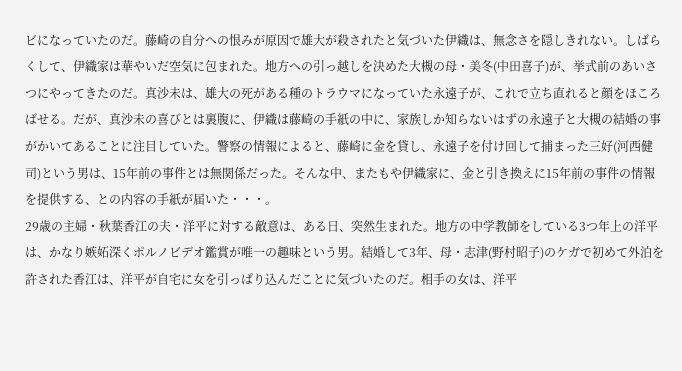ビになっていたのだ。藤崎の自分への恨みが原因で雄大が殺されたと気づいた伊織は、無念さを隠しきれない。しばらくして、伊織家は華やいだ空気に包まれた。地方への引っ越しを決めた大槻の母・美冬(中田喜子)が、挙式前のあいさつにやってきたのだ。真沙未は、雄大の死がある種のトラウマになっていた永遠子が、これで立ち直れると顔をほころばせる。だが、真沙未の喜びとは裏腹に、伊織は藤崎の手紙の中に、家族しか知らないはずの永遠子と大槻の結婚の事がかいてあることに注目していた。警察の情報によると、藤崎に金を貸し、永遠子を付け回して捕まった三好(河西健司)という男は、15年前の事件とは無関係だった。そんな中、またもや伊織家に、金と引き換えに15年前の事件の情報を提供する、との内容の手紙が届いた・・・。
29歳の主婦・秋葉香江の夫・洋平に対する敵意は、ある日、突然生まれた。地方の中学教師をしている3つ年上の洋平は、かなり嫉妬深くポルノビデオ鑑賞が唯一の趣味という男。結婚して3年、母・志津(野村昭子)のケガで初めて外泊を許された香江は、洋平が自宅に女を引っぱり込んだことに気づいたのだ。相手の女は、洋平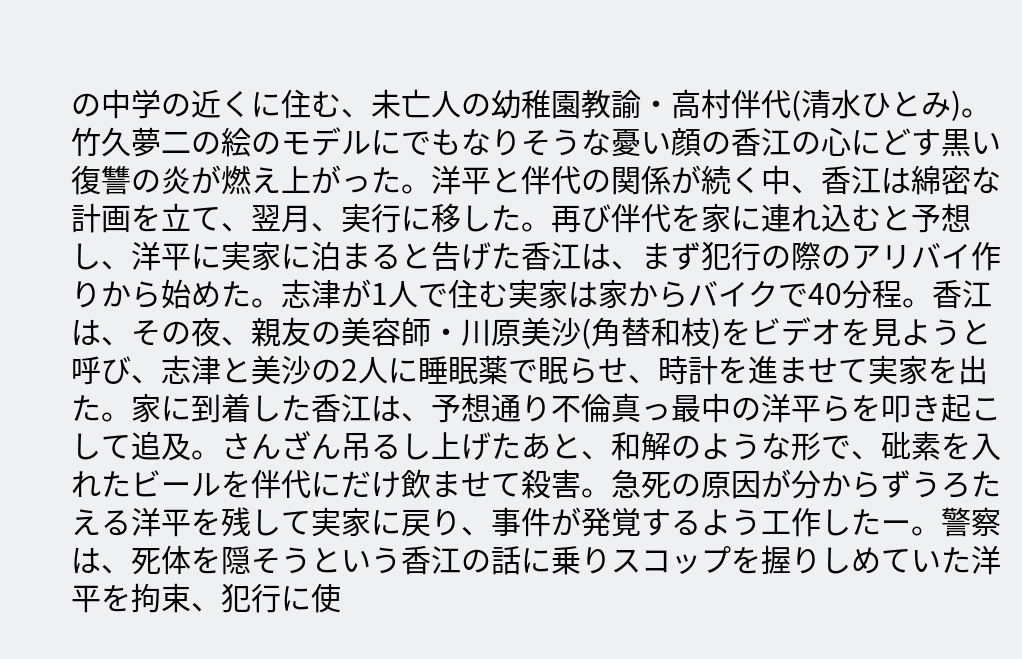の中学の近くに住む、未亡人の幼稚園教諭・高村伴代(清水ひとみ)。竹久夢二の絵のモデルにでもなりそうな憂い顔の香江の心にどす黒い復讐の炎が燃え上がった。洋平と伴代の関係が続く中、香江は綿密な計画を立て、翌月、実行に移した。再び伴代を家に連れ込むと予想し、洋平に実家に泊まると告げた香江は、まず犯行の際のアリバイ作りから始めた。志津が1人で住む実家は家からバイクで40分程。香江は、その夜、親友の美容師・川原美沙(角替和枝)をビデオを見ようと呼び、志津と美沙の2人に睡眠薬で眠らせ、時計を進ませて実家を出た。家に到着した香江は、予想通り不倫真っ最中の洋平らを叩き起こして追及。さんざん吊るし上げたあと、和解のような形で、砒素を入れたビールを伴代にだけ飲ませて殺害。急死の原因が分からずうろたえる洋平を残して実家に戻り、事件が発覚するよう工作したー。警察は、死体を隠そうという香江の話に乗りスコップを握りしめていた洋平を拘束、犯行に使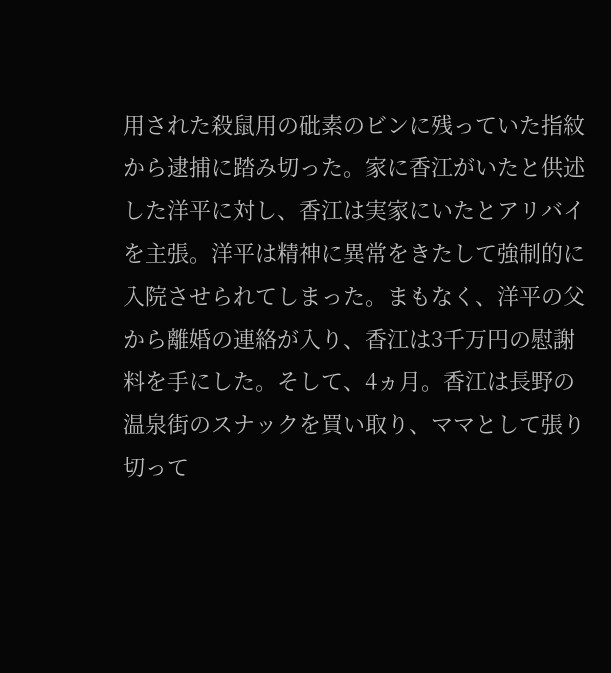用された殺鼠用の砒素のビンに残っていた指紋から逮捕に踏み切った。家に香江がいたと供述した洋平に対し、香江は実家にいたとアリバイを主張。洋平は精神に異常をきたして強制的に入院させられてしまった。まもなく、洋平の父から離婚の連絡が入り、香江は3千万円の慰謝料を手にした。そして、4ヵ月。香江は長野の温泉街のスナックを買い取り、ママとして張り切って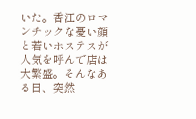いた。香江のロマンチックな憂い顔と若いホステスが人気を呼んで店は大繁盛。そんなある日、突然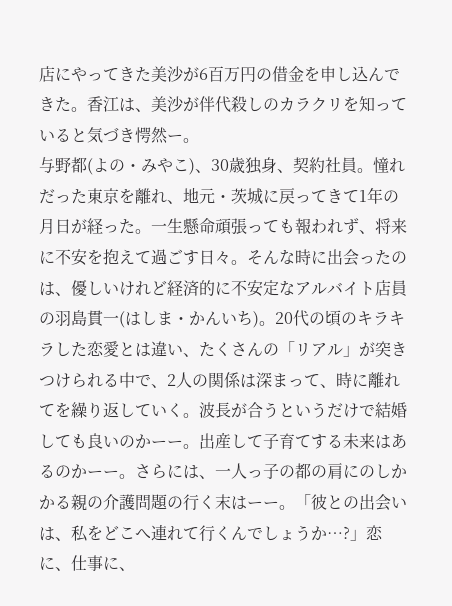店にやってきた美沙が6百万円の借金を申し込んできた。香江は、美沙が伴代殺しのカラクリを知っていると気づき愕然ー。
与野都(よの・みやこ)、30歳独身、契約社員。憧れだった東京を離れ、地元・茨城に戻ってきて1年の月日が経った。一生懸命頑張っても報われず、将来に不安を抱えて過ごす日々。そんな時に出会ったのは、優しいけれど経済的に不安定なアルバイト店員の羽島貫一(はしま・かんいち)。20代の頃のキラキラした恋愛とは違い、たくさんの「リアル」が突きつけられる中で、2人の関係は深まって、時に離れてを繰り返していく。波長が合うというだけで結婚しても良いのかーー。出産して子育てする未来はあるのかーー。さらには、一人っ子の都の肩にのしかかる親の介護問題の行く末はーー。「彼との出会いは、私をどこへ連れて行くんでしょうか…?」恋に、仕事に、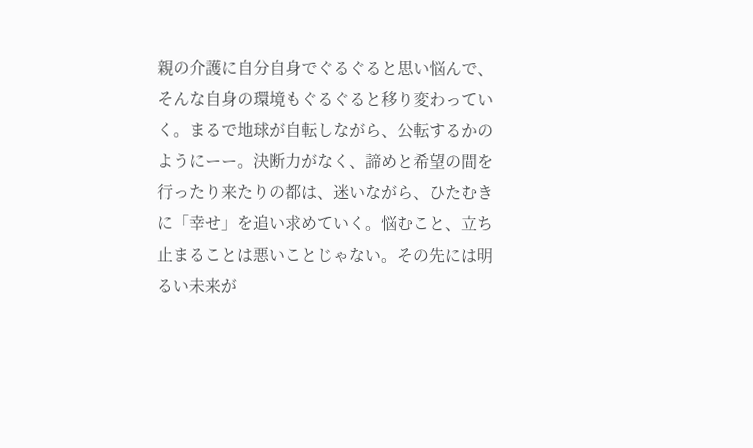親の介護に自分自身でぐるぐると思い悩んで、そんな自身の環境もぐるぐると移り変わっていく。まるで地球が自転しながら、公転するかのようにーー。決断力がなく、諦めと希望の間を行ったり来たりの都は、迷いながら、ひたむきに「幸せ」を追い求めていく。悩むこと、立ち止まることは悪いことじゃない。その先には明るい未来が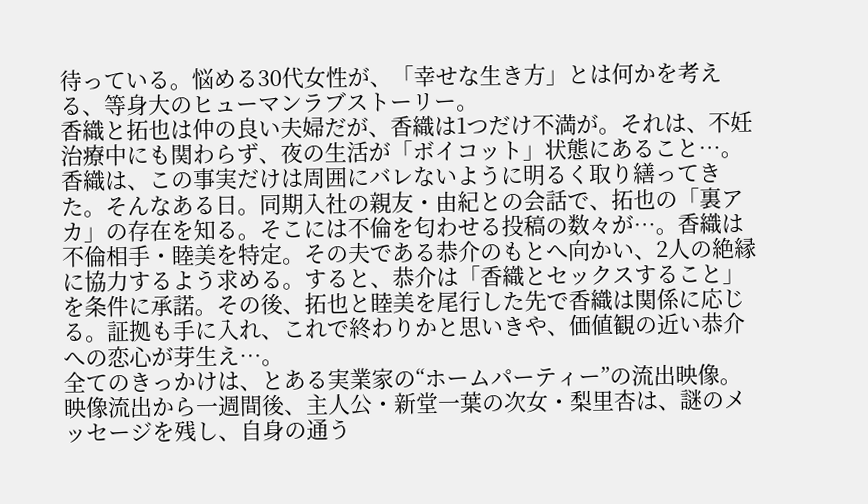待っている。悩める30代女性が、「幸せな生き方」とは何かを考える、等身大のヒューマンラブストーリー。
香織と拓也は仲の良い夫婦だが、香織は1つだけ不満が。それは、不妊治療中にも関わらず、夜の生活が「ボイコット」状態にあること…。香織は、この事実だけは周囲にバレないように明るく取り繕ってきた。そんなある日。同期入社の親友・由紀との会話で、拓也の「裏アカ」の存在を知る。そこには不倫を匂わせる投稿の数々が…。香織は不倫相手・睦美を特定。その夫である恭介のもとへ向かい、2人の絶縁に協力するよう求める。すると、恭介は「香織とセックスすること」を条件に承諾。その後、拓也と睦美を尾行した先で香織は関係に応じる。証拠も手に入れ、これで終わりかと思いきや、価値観の近い恭介への恋心が芽生え…。
全てのきっかけは、とある実業家の“ホームパーティー”の流出映像。映像流出から一週間後、主人公・新堂一葉の次女・梨里杏は、謎のメッセージを残し、自身の通う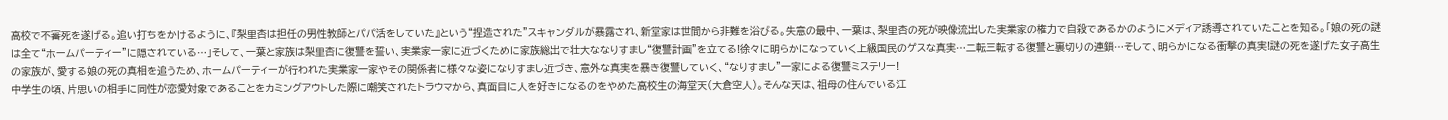高校で不審死を遂げる。追い打ちをかけるように、『梨里杏は担任の男性教師とパパ活をしていた』という“捏造された”スキャンダルが暴露され、新堂家は世間から非難を浴びる。失意の最中、一葉は、梨里杏の死が映像流出した実業家の権力で自殺であるかのようにメディア誘導されていたことを知る。「娘の死の謎は全て“ホームパーティー”に隠されている…」そして、一葉と家族は梨里杏に復讐を誓い、実業家一家に近づくために家族総出で壮大ななりすまし“復讐計画”を立てる!徐々に明らかになっていく上級国民のゲスな真実…二転三転する復讐と裏切りの連鎖…そして、明らかになる衝撃の真実!謎の死を遂げた女子高生の家族が、愛する娘の死の真相を追うため、ホームパーティーが行われた実業家一家やその関係者に様々な姿になりすまし近づき、意外な真実を暴き復讐していく、“なりすまし”一家による復讐ミステリー!
中学生の頃、片思いの相手に同性が恋愛対象であることをカミングアウトした際に嘲笑されたトラウマから、真面目に人を好きになるのをやめた高校生の海堂天(大倉空人)。そんな天は、祖母の住んでいる江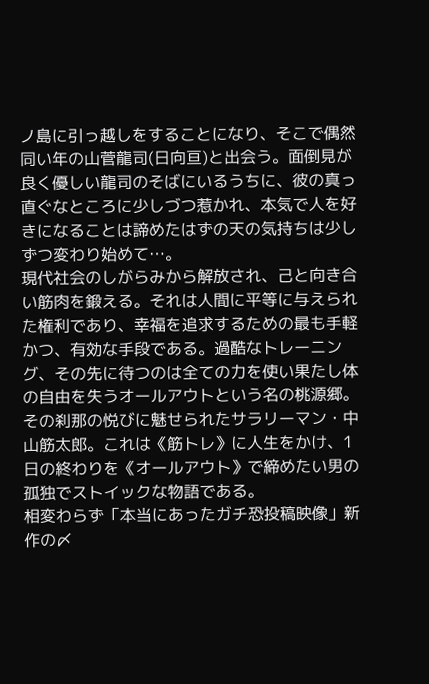ノ島に引っ越しをすることになり、そこで偶然同い年の山菅龍司(日向亘)と出会う。面倒見が良く優しい龍司のそばにいるうちに、彼の真っ直ぐなところに少しづつ惹かれ、本気で人を好きになることは諦めたはずの天の気持ちは少しずつ変わり始めて…。
現代社会のしがらみから解放され、己と向き合い筋肉を鍛える。それは人間に平等に与えられた権利であり、幸福を追求するための最も手軽かつ、有効な手段である。過酷なトレーニング、その先に待つのは全ての力を使い果たし体の自由を失うオールアウトという名の桃源郷。その刹那の悦びに魅せられたサラリーマン・中山筋太郎。これは《筋トレ》に人生をかけ、1日の終わりを《オールアウト》で締めたい男の孤独でストイックな物語である。
相変わらず「本当にあったガチ恐投稿映像」新作の〆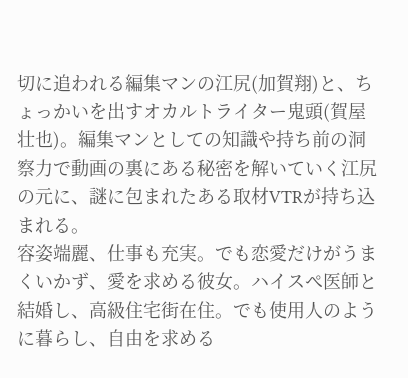切に追われる編集マンの江尻(加賀翔)と、ちょっかいを出すオカルトライター鬼頭(賀屋壮也)。編集マンとしての知識や持ち前の洞察力で動画の裏にある秘密を解いていく江尻の元に、謎に包まれたある取材VTRが持ち込まれる。
容姿端麗、仕事も充実。でも恋愛だけがうまくいかず、愛を求める彼女。ハイスぺ医師と結婚し、高級住宅街在住。でも使用人のように暮らし、自由を求める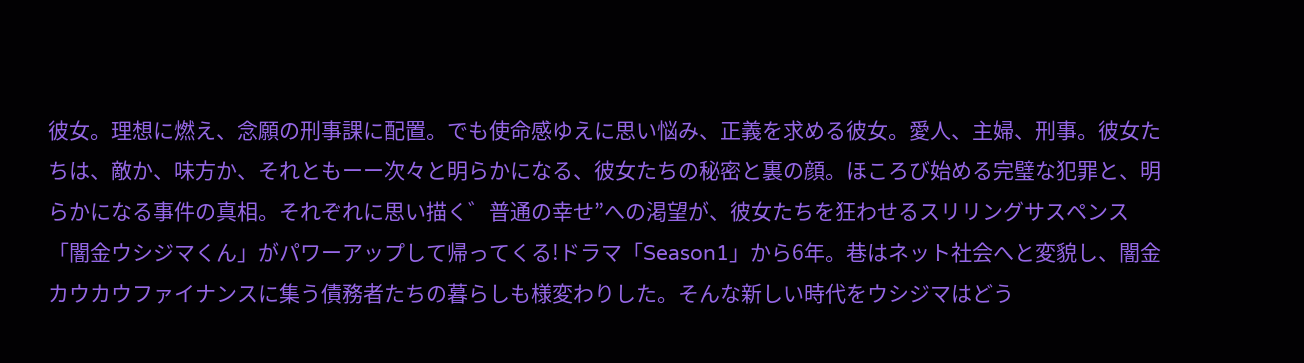彼女。理想に燃え、念願の刑事課に配置。でも使命感ゆえに思い悩み、正義を求める彼女。愛人、主婦、刑事。彼女たちは、敵か、味方か、それともーー次々と明らかになる、彼女たちの秘密と裏の顔。ほころび始める完璧な犯罪と、明らかになる事件の真相。それぞれに思い描く゛普通の幸せ”への渇望が、彼女たちを狂わせるスリリングサスペンス
「闇金ウシジマくん」がパワーアップして帰ってくる!ドラマ「Season1」から6年。巷はネット社会へと変貌し、闇金カウカウファイナンスに集う債務者たちの暮らしも様変わりした。そんな新しい時代をウシジマはどう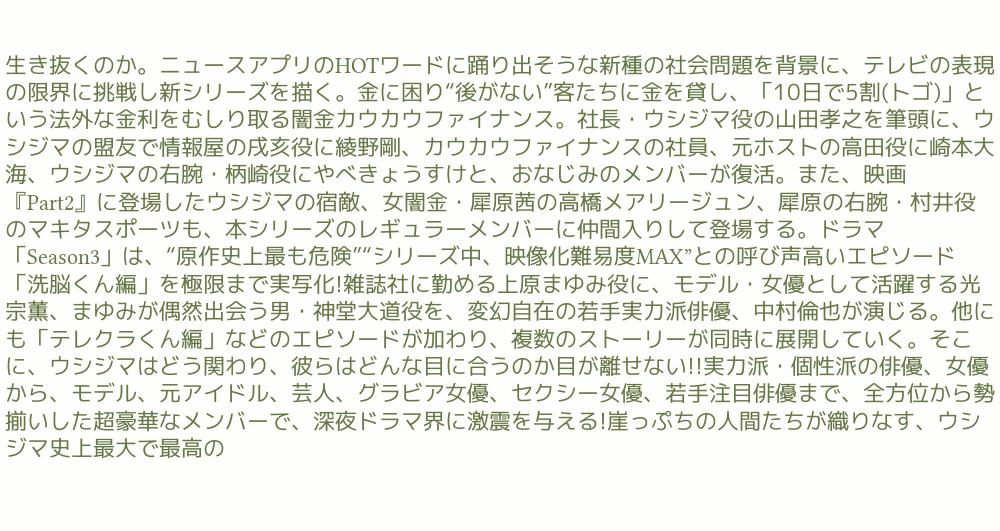生き抜くのか。ニュースアプリのHOTワードに踊り出そうな新種の社会問題を背景に、テレビの表現の限界に挑戦し新シリーズを描く。金に困り“後がない”客たちに金を貸し、「10日で5割(トゴ)」という法外な金利をむしり取る闇金カウカウファイナンス。社長・ウシジマ役の山田孝之を筆頭に、ウシジマの盟友で情報屋の戌亥役に綾野剛、カウカウファイナンスの社員、元ホストの高田役に崎本大海、ウシジマの右腕・柄崎役にやべきょうすけと、おなじみのメンバーが復活。また、映画『Part2』に登場したウシジマの宿敵、女闇金・犀原茜の高橋メアリージュン、犀原の右腕・村井役のマキタスポーツも、本シリーズのレギュラーメンバーに仲間入りして登場する。ドラマ「Season3」は、“原作史上最も危険”“シリーズ中、映像化難易度MAX”との呼び声高いエピソード「洗脳くん編」を極限まで実写化!雑誌社に勤める上原まゆみ役に、モデル・女優として活躍する光宗薫、まゆみが偶然出会う男・神堂大道役を、変幻自在の若手実力派俳優、中村倫也が演じる。他にも「テレクラくん編」などのエピソードが加わり、複数のストーリーが同時に展開していく。そこに、ウシジマはどう関わり、彼らはどんな目に合うのか目が離せない!!実力派・個性派の俳優、女優から、モデル、元アイドル、芸人、グラビア女優、セクシー女優、若手注目俳優まで、全方位から勢揃いした超豪華なメンバーで、深夜ドラマ界に激震を与える!崖っぷちの人間たちが織りなす、ウシジマ史上最大で最高の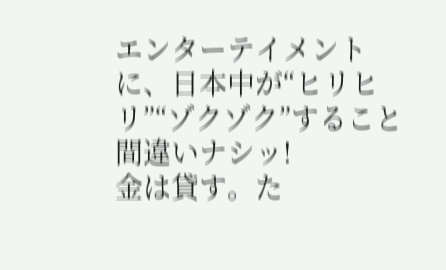エンターテイメントに、日本中が“ヒリヒリ”“ゾクゾク”すること間違いナシッ!
金は貸す。た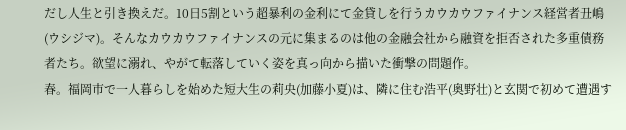だし人生と引き換えだ。10日5割という超暴利の金利にて金貸しを行うカウカウファイナンス経営者丑嶋(ウシジマ)。そんなカウカウファイナンスの元に集まるのは他の金融会社から融資を拒否された多重債務者たち。欲望に溺れ、やがて転落していく姿を真っ向から描いた衝撃の問題作。
春。福岡市で一人暮らしを始めた短大生の莉央(加藤小夏)は、隣に住む浩平(奥野壮)と玄関で初めて遭遇す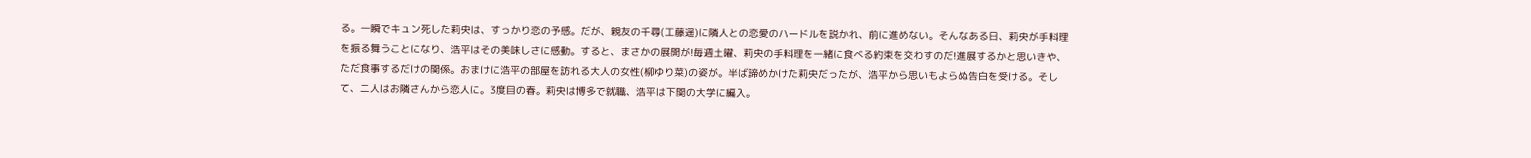る。一瞬でキュン死した莉央は、すっかり恋の予感。だが、親友の千尋(工藤遥)に隣人との恋愛のハードルを説かれ、前に進めない。そんなある日、莉央が手料理を振る舞うことになり、浩平はその美味しさに感動。すると、まさかの展開が!毎週土曜、莉央の手料理を一緒に食べる約束を交わすのだ!進展するかと思いきや、ただ食事するだけの関係。おまけに浩平の部屋を訪れる大人の女性(柳ゆり菜)の姿が。半ば諦めかけた莉央だったが、浩平から思いもよらぬ告白を受ける。そして、二人はお隣さんから恋人に。3度目の春。莉央は博多で就職、浩平は下関の大学に編入。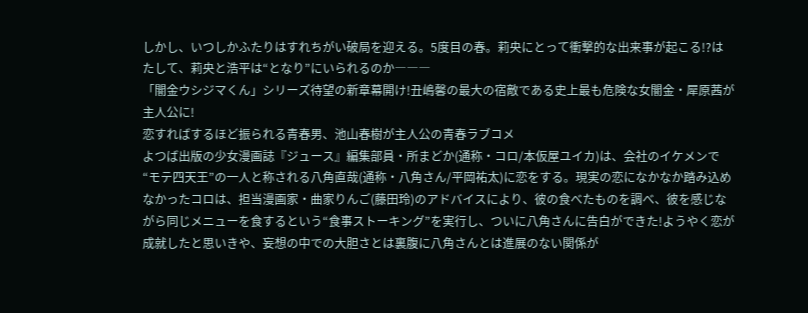しかし、いつしかふたりはすれちがい破局を迎える。5度目の春。莉央にとって衝撃的な出来事が起こる!?はたして、莉央と浩平は“となり”にいられるのか―――
「闇金ウシジマくん」シリーズ待望の新章幕開け!丑嶋馨の最大の宿敵である史上最も危険な女闇金・犀原茜が主人公に!
恋すればするほど振られる青春男、池山春樹が主人公の青春ラブコメ
よつば出版の少女漫画誌『ジュース』編集部員・所まどか(通称・コロ/本仮屋ユイカ)は、会社のイケメンで“モテ四天王”の一人と称される八角直哉(通称・八角さん/平岡祐太)に恋をする。現実の恋になかなか踏み込めなかったコロは、担当漫画家・曲家りんご(藤田玲)のアドバイスにより、彼の食べたものを調べ、彼を感じながら同じメニューを食するという“食事ストーキング”を実行し、ついに八角さんに告白ができた!ようやく恋が成就したと思いきや、妄想の中での大胆さとは裏腹に八角さんとは進展のない関係が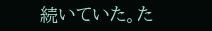続いていた。た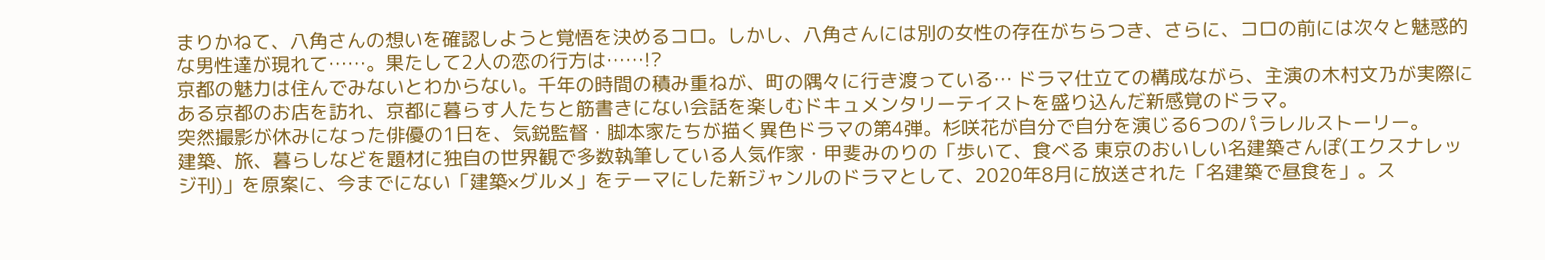まりかねて、八角さんの想いを確認しようと覚悟を決めるコロ。しかし、八角さんには別の女性の存在がちらつき、さらに、コロの前には次々と魅惑的な男性達が現れて……。果たして2人の恋の行方は……!?
京都の魅力は住んでみないとわからない。千年の時間の積み重ねが、町の隅々に行き渡っている… ドラマ仕立ての構成ながら、主演の木村文乃が実際にある京都のお店を訪れ、京都に暮らす人たちと筋書きにない会話を楽しむドキュメンタリーテイストを盛り込んだ新感覚のドラマ。
突然撮影が休みになった俳優の1日を、気鋭監督・脚本家たちが描く異色ドラマの第4弾。杉咲花が自分で自分を演じる6つのパラレルストーリー。
建築、旅、暮らしなどを題材に独自の世界観で多数執筆している人気作家・甲斐みのりの「歩いて、食べる 東京のおいしい名建築さんぽ(エクスナレッジ刊)」を原案に、今までにない「建築×グルメ」をテーマにした新ジャンルのドラマとして、2020年8月に放送された「名建築で昼食を」。ス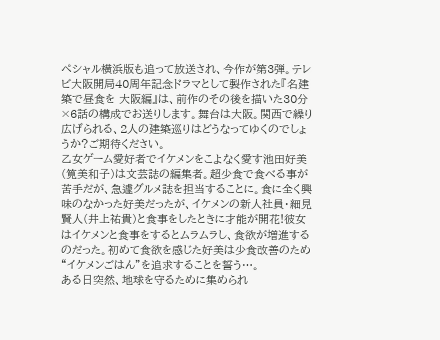ペシャル横浜版も追って放送され、今作が第3弾。テレビ大阪開局40周年記念ドラマとして製作された『名建築で昼食を 大阪編』は、前作のその後を描いた30分×6話の構成でお送りします。舞台は大阪。関西で繰り広げられる、2人の建築巡りはどうなってゆくのでしょうか?ご期待ください。
乙女ゲーム愛好者でイケメンをこよなく愛す池田好美(筧美和子)は文芸誌の編集者。超少食で食べる事が苦手だが、急遽グルメ誌を担当することに。食に全く興味のなかった好美だったが、イケメンの新人社員・細見賢人(井上祐貴)と食事をしたときに才能が開花!彼女はイケメンと食事をするとムラムラし、食欲が増進するのだった。初めて食欲を感じた好美は少食改善のため“イケメンごはん”を追求することを誓う…。
ある日突然、地球を守るために集められ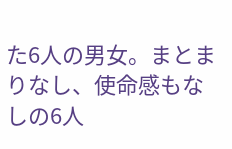た6人の男女。まとまりなし、使命感もなしの6人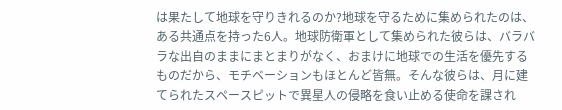は果たして地球を守りきれるのか?地球を守るために集められたのは、ある共通点を持った6人。地球防衛軍として集められた彼らは、バラバラな出自のままにまとまりがなく、おまけに地球での生活を優先するものだから、モチベーションもほとんど皆無。そんな彼らは、月に建てられたスペースピットで異星人の侵略を食い止める使命を課され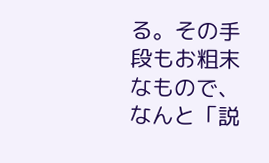る。その手段もお粗末なもので、なんと「説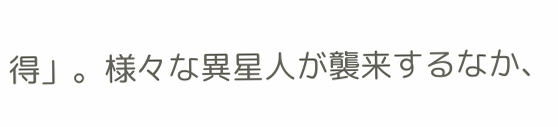得」。様々な異星人が襲来するなか、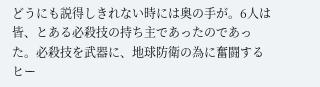どうにも説得しきれない時には奥の手が。6人は皆、とある必殺技の持ち主であったのであった。必殺技を武器に、地球防衛の為に奮闘するヒー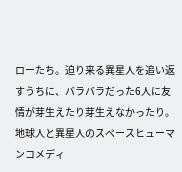ローたち。迫り来る異星人を追い返すうちに、バラバラだった6人に友情が芽生えたり芽生えなかったり。地球人と異星人のスペースヒューマンコメディ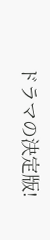ドラマの決定版!